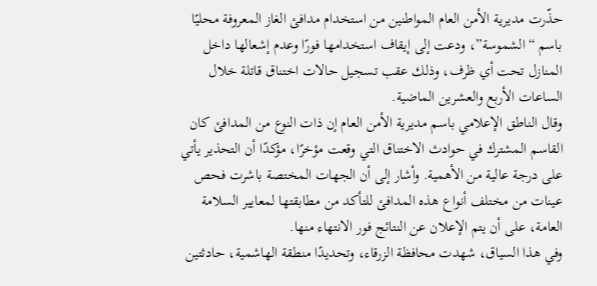حذّرت مديرية الأمن العام المواطنين من استخدام مدافئ الغاز المعروفة محليًا باسم “الشموسة”، ودعت إلى إيقاف استخدامها فورًا وعدم إشعالها داخل المنازل تحت أي ظرف، وذلك عقب تسجيل حالات اختناق قاتلة خلال الساعات الأربع والعشرين الماضية.
وقال الناطق الإعلامي باسم مديرية الأمن العام إن ذات النوع من المدافئ كان القاسم المشترك في حوادث الاختناق التي وقعت مؤخرًا، مؤكدًا أن التحذير يأتي على درجة عالية من الأهمية. وأشار إلى أن الجهات المختصة باشرت فحص عينات من مختلف أنواع هذه المدافئ للتأكد من مطابقتها لمعايير السلامة العامة، على أن يتم الإعلان عن النتائج فور الانتهاء منها.
وفي هذا السياق، شهدت محافظة الزرقاء، وتحديدًا منطقة الهاشمية، حادثتين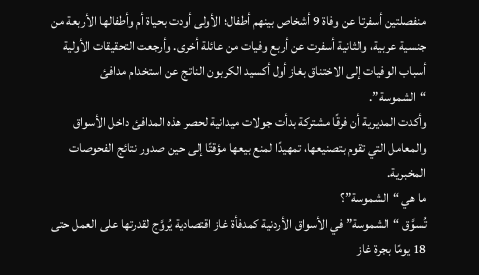منفصلتين أسفرتا عن وفاة 9 أشخاص بينهم أطفال؛ الأولى أودت بحياة أم وأطفالها الأربعة من جنسية عربية، والثانية أسفرت عن أربع وفيات من عائلة أخرى. وأرجعت التحقيقات الأولية أسباب الوفيات إلى الاختناق بغاز أول أكسيد الكربون الناتج عن استخدام مدافئ “الشموسة”.
وأكدت المديرية أن فرقًا مشتركة بدأت جولات ميدانية لحصر هذه المدافئ داخل الأسواق والمعامل التي تقوم بتصنيعها، تمهيدًا لمنع بيعها مؤقتًا إلى حين صدور نتائج الفحوصات المخبرية.
ما هي “الشموسة”؟
تُسوَّق “الشموسة” في الأسواق الأردنية كمدفأة غاز اقتصادية يُروَّج لقدرتها على العمل حتى 18 يومًا بجرة غاز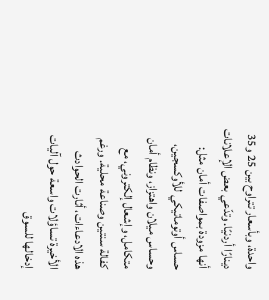واحدة، وبأسعار تتراوح بين 25 و35 دينارًا أردنيًا. وتدّعي بعض الإعلانات أنها مزودة بمواصفات أمان مثل: حساس أوتوماتيكي للأوكسجين، وحساس ميلان واهتزاز، ونظام أمان متكامل، وإشعال إلكتروني، مع كفالة سنتين وصناعة محلية. ورغم هذه الادعاءات، أثارت الحوادث الأخيرة تساؤلات واسعة حول آليات إدخالها للسوق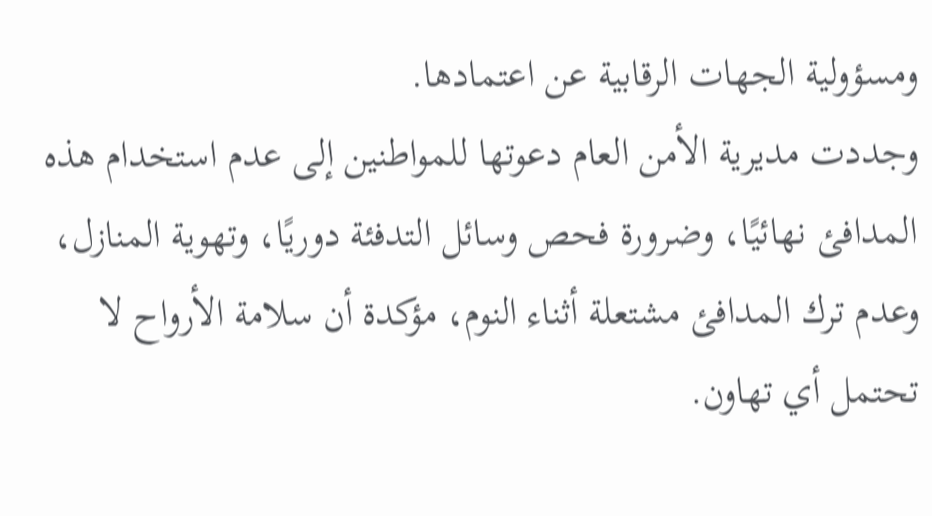ومسؤولية الجهات الرقابية عن اعتمادها.
وجددت مديرية الأمن العام دعوتها للمواطنين إلى عدم استخدام هذه المدافئ نهائيًا، وضرورة فحص وسائل التدفئة دوريًا، وتهوية المنازل، وعدم ترك المدافئ مشتعلة أثناء النوم، مؤكدة أن سلامة الأرواح لا تحتمل أي تهاون.